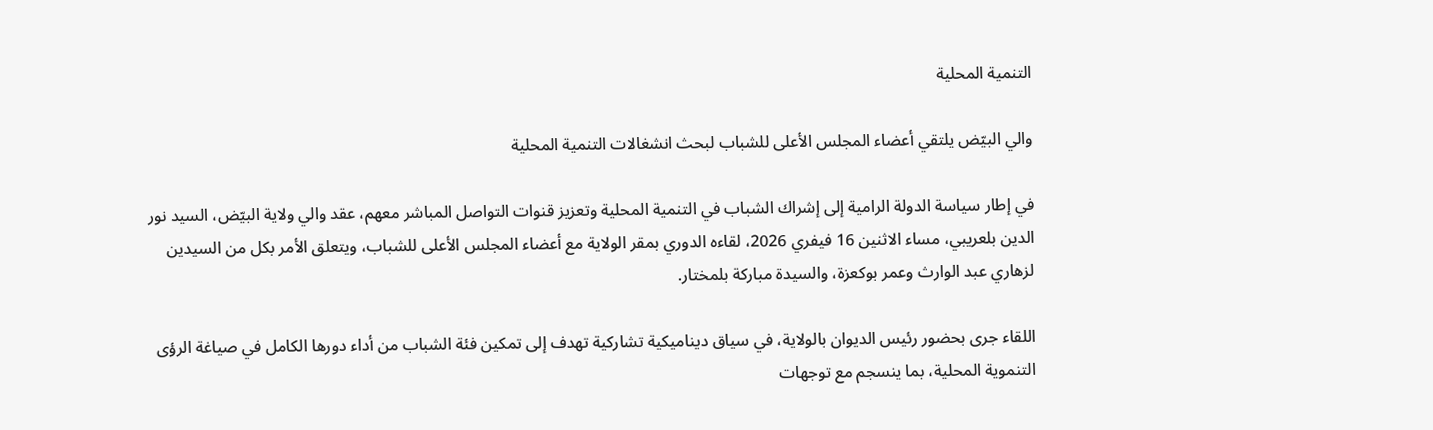التنمية المحلية

والي البيّض يلتقي أعضاء المجلس الأعلى للشباب لبحث انشغالات التنمية المحلية

في إطار سياسة الدولة الرامية إلى إشراك الشباب في التنمية المحلية وتعزيز قنوات التواصل المباشر معهم، عقد والي ولاية البيّض، السيد نور الدين بلعريبي، مساء الاثنين 16 فيفري 2026، لقاءه الدوري بمقر الولاية مع أعضاء المجلس الأعلى للشباب، ويتعلق الأمر بكل من السيدين لزهاري عبد الوارث وعمر بوكعزة، والسيدة مباركة بلمختار.

اللقاء جرى بحضور رئيس الديوان بالولاية، في سياق ديناميكية تشاركية تهدف إلى تمكين فئة الشباب من أداء دورها الكامل في صياغة الرؤى التنموية المحلية، بما ينسجم مع توجهات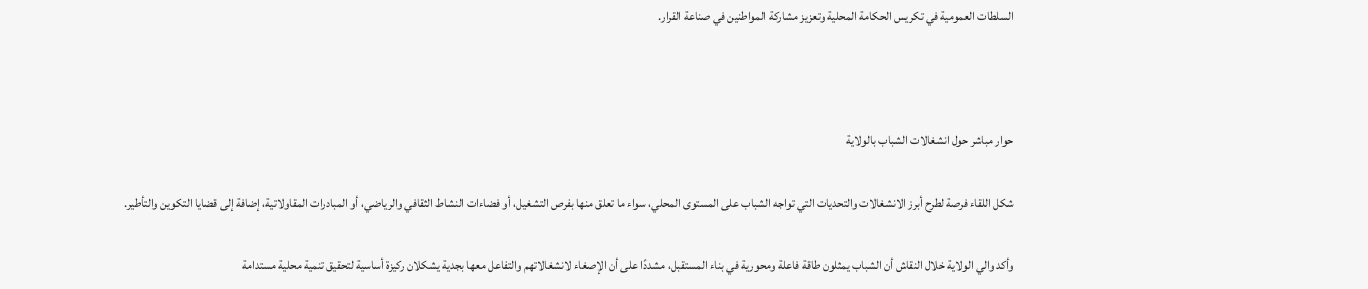السلطات العمومية في تكريس الحكامة المحلية وتعزيز مشاركة المواطنين في صناعة القرار.



حوار مباشر حول انشغالات الشباب بالولاية

شكل اللقاء فرصة لطرح أبرز الانشغالات والتحديات التي تواجه الشباب على المستوى المحلي، سواء ما تعلق منها بفرص التشغيل، أو فضاءات النشاط الثقافي والرياضي، أو المبادرات المقاولاتية، إضافة إلى قضايا التكوين والتأطير.

وأكد والي الولاية خلال النقاش أن الشباب يمثلون طاقة فاعلة ومحورية في بناء المستقبل، مشددًا على أن الإصغاء لانشغالاتهم والتفاعل معها بجدية يشكلان ركيزة أساسية لتحقيق تنمية محلية مستدامة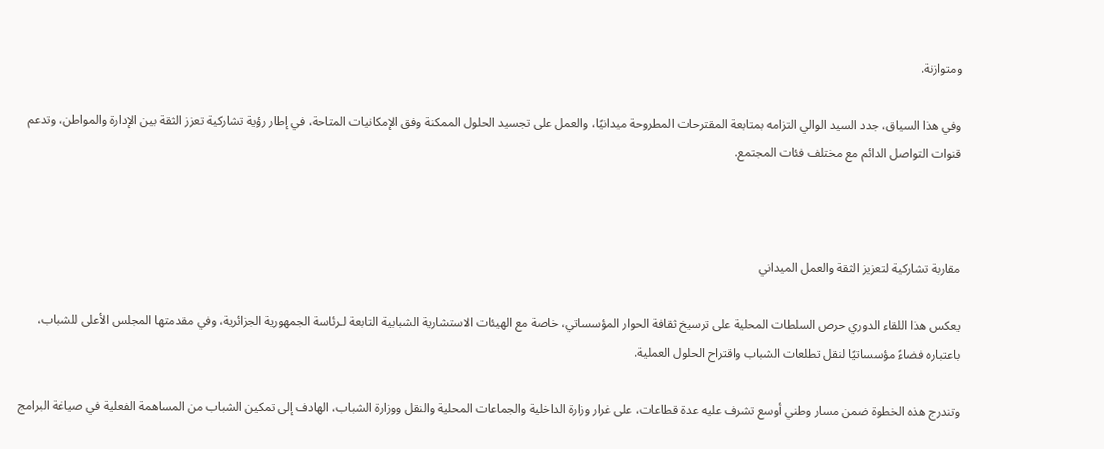ومتوازنة.

وفي هذا السياق، جدد السيد الوالي التزامه بمتابعة المقترحات المطروحة ميدانيًا، والعمل على تجسيد الحلول الممكنة وفق الإمكانيات المتاحة، في إطار رؤية تشاركية تعزز الثقة بين الإدارة والمواطن، وتدعم قنوات التواصل الدائم مع مختلف فئات المجتمع.



مقاربة تشاركية لتعزيز الثقة والعمل الميداني

يعكس هذا اللقاء الدوري حرص السلطات المحلية على ترسيخ ثقافة الحوار المؤسساتي، خاصة مع الهيئات الاستشارية الشبابية التابعة لـرئاسة الجمهورية الجزائرية، وفي مقدمتها المجلس الأعلى للشباب، باعتباره فضاءً مؤسساتيًا لنقل تطلعات الشباب واقتراح الحلول العملية.

وتندرج هذه الخطوة ضمن مسار وطني أوسع تشرف عليه عدة قطاعات، على غرار وزارة الداخلية والجماعات المحلية والنقل ووزارة الشباب، الهادف إلى تمكين الشباب من المساهمة الفعلية في صياغة البرامج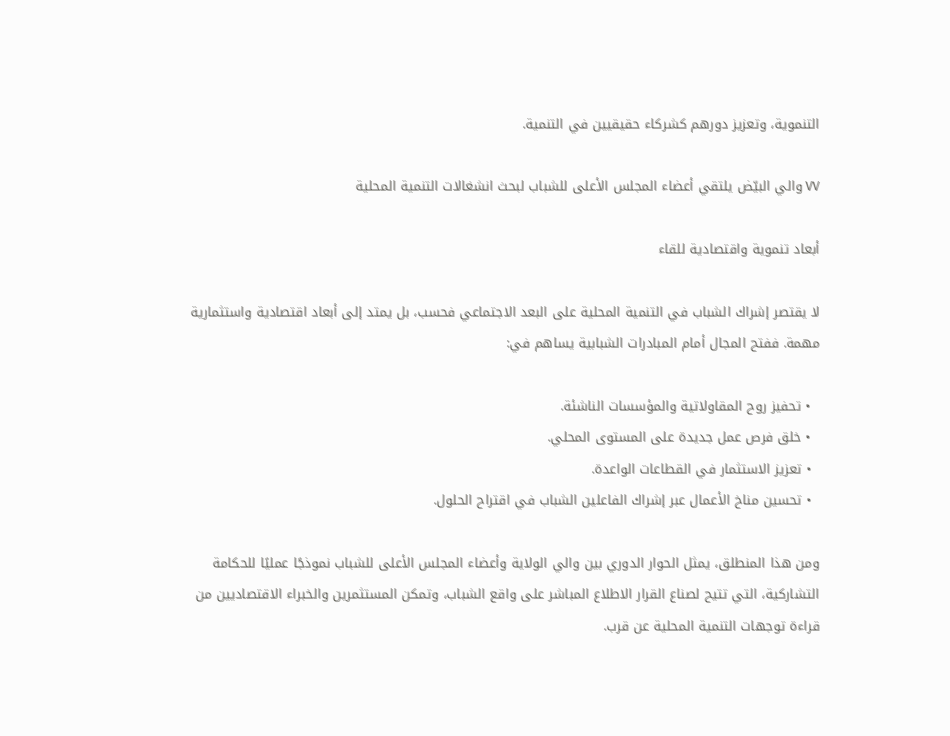التنموية، وتعزيز دورهم كشركاء حقيقيين في التنمية.

VV والي البيّض يلتقي أعضاء المجلس الأعلى للشباب لبحث انشغالات التنمية المحلية

أبعاد تنموية واقتصادية للقاء

لا يقتصر إشراك الشباب في التنمية المحلية على البعد الاجتماعي فحسب، بل يمتد إلى أبعاد اقتصادية واستثمارية مهمة. ففتح المجال أمام المبادرات الشبابية يساهم في:

  • تحفيز روح المقاولاتية والمؤسسات الناشئة.
  • خلق فرص عمل جديدة على المستوى المحلي.
  • تعزيز الاستثمار في القطاعات الواعدة.
  • تحسين مناخ الأعمال عبر إشراك الفاعلين الشباب في اقتراح الحلول.

ومن هذا المنطلق، يمثل الحوار الدوري بين والي الولاية وأعضاء المجلس الأعلى للشباب نموذجًا عمليًا للحكامة التشاركية، التي تتيح لصناع القرار الاطلاع المباشر على واقع الشباب، وتمكن المستثمرين والخبراء الاقتصاديين من قراءة توجهات التنمية المحلية عن قرب.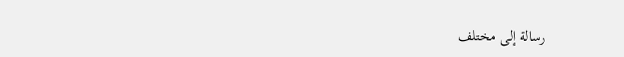رسالة إلى مختلف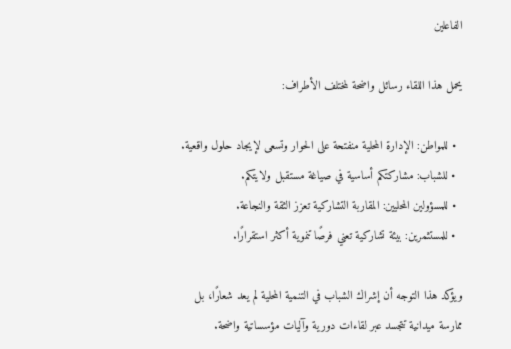الفاعلين

يحمل هذا اللقاء رسائل واضحة لمختلف الأطراف:

  • للمواطن: الإدارة المحلية منفتحة على الحوار وتسعى لإيجاد حلول واقعية.
  • للشباب: مشاركتكم أساسية في صياغة مستقبل ولايتكم.
  • للمسؤولين المحليين: المقاربة التشاركية تعزز الثقة والنجاعة.
  • للمستثمرين: بيئة تشاركية تعني فرصًا تنموية أكثر استقرارًا.

ويؤكد هذا التوجه أن إشراك الشباب في التنمية المحلية لم يعد شعارًا، بل ممارسة ميدانية تتجسد عبر لقاءات دورية وآليات مؤسساتية واضحة.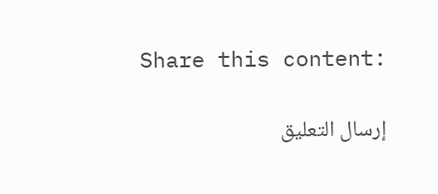Share this content:

إرسال التعليق